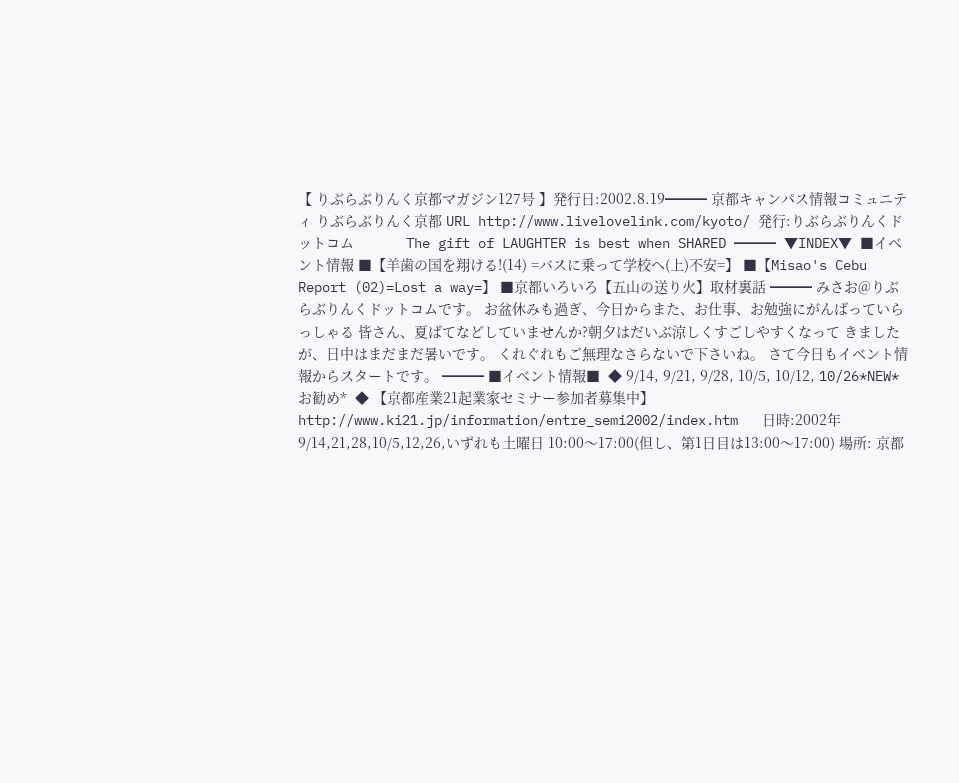【 りぶらぶりんく京都マガジン127号 】発行日:2002.8.19━━━ 京都キャンパス情報コミュニティ りぶらぶりんく京都 URL http://www.livelovelink.com/kyoto/ 発行:りぶらぶりんくドットコム             The gift of LAUGHTER is best when SHARED ━━━ ▼INDEX▼ ■イベント情報 ■【羊歯の国を翔ける!(14) =バスに乗って学校へ(上)不安=】 ■【Misao's Cebu Report (02)=Lost a way=】 ■京都いろいろ【五山の送り火】取材裏話 ━━━ みさお@りぶらぶりんくドットコムです。 お盆休みも過ぎ、今日からまた、お仕事、お勉強にがんばっていらっしゃる 皆さん、夏ばてなどしていませんか?朝夕はだいぶ涼しくすごしやすくなって きましたが、日中はまだまだ暑いです。 くれぐれもご無理なさらないで下さいね。 さて今日もイベント情報からスタートです。 ━━━ ■イベント情報■  ◆ 9/14, 9/21, 9/28, 10/5, 10/12, 10/26*NEW*お勧め*  ◆ 【京都産業21起業家セミナー参加者募集中】 http://www.ki21.jp/information/entre_semi2002/index.htm   日時:2002年9/14,21,28,10/5,12,26,いずれも土曜日 10:00〜17:00(但し、第1日目は13:00〜17:00) 場所: 京都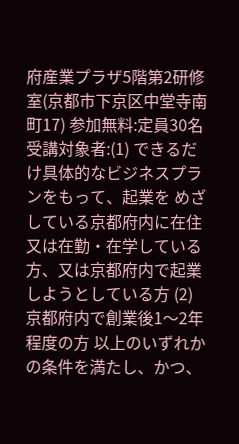府産業プラザ5階第2研修室(京都市下京区中堂寺南町17) 参加無料:定員30名 受講対象者:(1) できるだけ具体的なビジネスプランをもって、起業を めざしている京都府内に在住又は在勤・在学している 方、又は京都府内で起業しようとしている方 (2) 京都府内で創業後1〜2年程度の方 以上のいずれかの条件を満たし、かつ、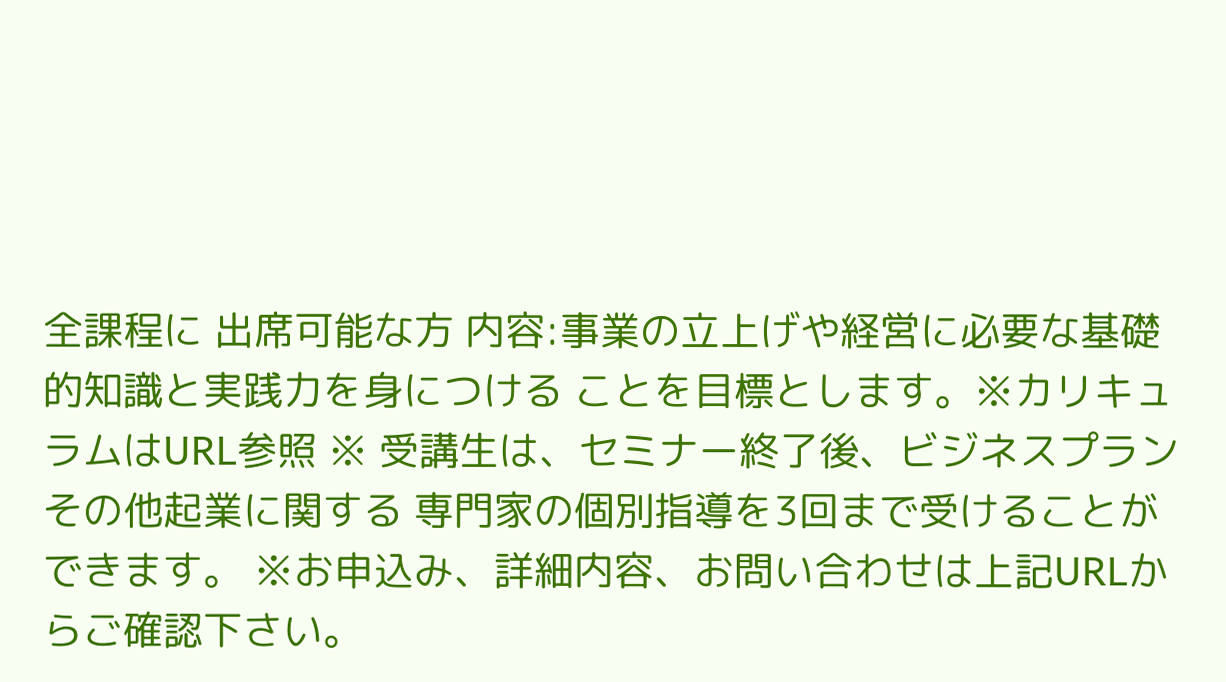全課程に 出席可能な方 内容:事業の立上げや経営に必要な基礎的知識と実践力を身につける ことを目標とします。※カリキュラムはURL参照 ※ 受講生は、セミナー終了後、ビジネスプランその他起業に関する 専門家の個別指導を3回まで受けることができます。 ※お申込み、詳細内容、お問い合わせは上記URLからご確認下さい。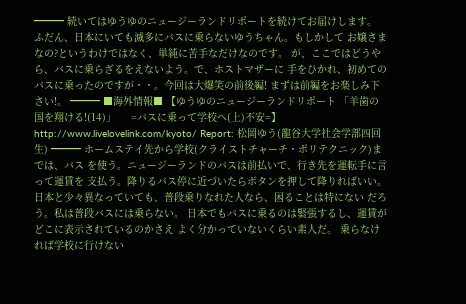━━━ 続いてはゆうゆのニュージーランドリポートを続けてお届けします。 ふだん、日本にいても滅多にバスに乗らないゆうちゃん。もしかして お嬢さまなの?というわけではなく、単純に苦手なだけなのです。 が、ここではどうやら、バスに乗らざるをえないよう。で、ホストマザーに 手をひかれ、初めてのバスに乗ったのですが・・。今回は大爆笑の前後編! まずは前編をお楽しみ下さい!。 ━━━ ■海外情報■ 【ゆうゆのニュージーランドリポート 「羊歯の国を翔ける!(14)」     =バスに乗って学校へ(上)不安=】 http://www.livelovelink.com/kyoto/ Report: 松岡ゆう(龍谷大学社会学部四回生) ━━━ ホームステイ先から学校(クライストチャーチ・ポリテクニック)までは、バス を使う。ニュージーランドのバスは前払いで、行き先を運転手に言って運賃を 支払う。降りるバス停に近づいたらボタンを押して降りればいい。 日本と少々異なっていても、普段乗りなれた人なら、困ることは特にない だろう。私は普段バスには乗らない。 日本でもバスに乗るのは緊張するし、運賃がどこに表示されているのかさえ よく分かっていないくらい素人だ。 乗らなければ学校に行けない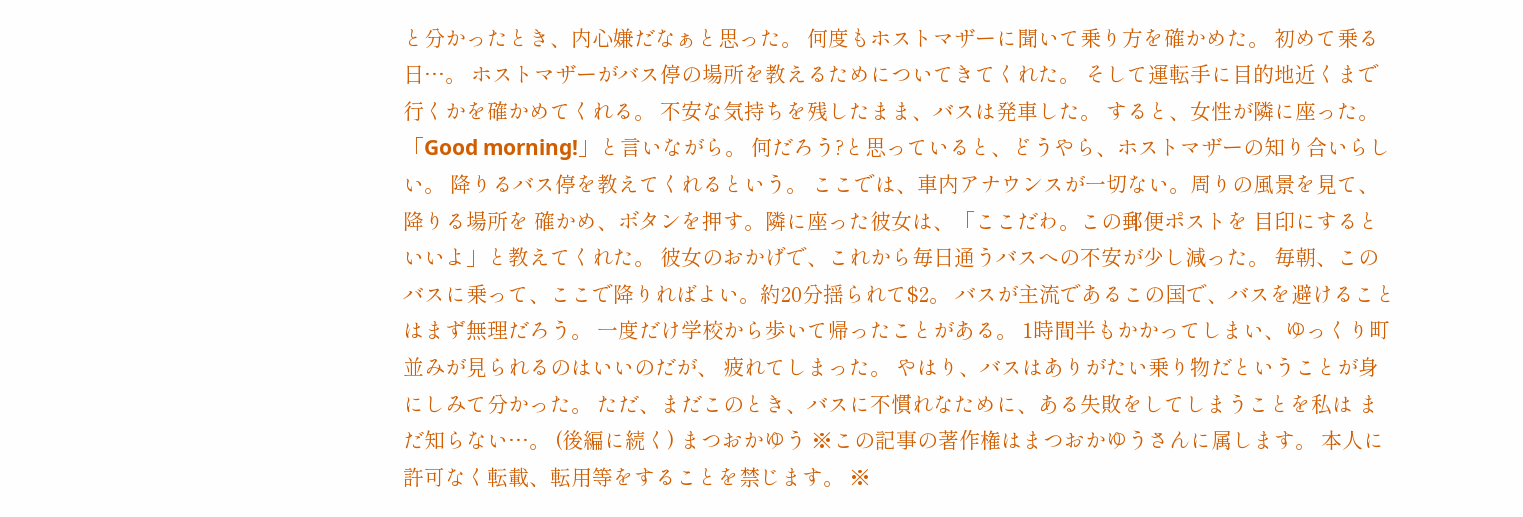と分かったとき、内心嫌だなぁと思った。 何度もホストマザーに聞いて乗り方を確かめた。 初めて乗る日…。 ホストマザーがバス停の場所を教えるためについてきてくれた。 そして運転手に目的地近くまで行くかを確かめてくれる。 不安な気持ちを残したまま、バスは発車した。 すると、女性が隣に座った。「Good morning!」と言いながら。 何だろう?と思っていると、どうやら、ホストマザーの知り合いらしい。 降りるバス停を教えてくれるという。 ここでは、車内アナウンスが一切ない。周りの風景を見て、降りる場所を 確かめ、ボタンを押す。隣に座った彼女は、「ここだわ。この郵便ポストを 目印にするといいよ」と教えてくれた。 彼女のおかげで、これから毎日通うバスへの不安が少し減った。 毎朝、このバスに乗って、ここで降りればよい。約20分揺られて$2。 バスが主流であるこの国で、バスを避けることはまず無理だろう。 一度だけ学校から歩いて帰ったことがある。 1時間半もかかってしまい、ゆっくり町並みが見られるのはいいのだが、 疲れてしまった。 やはり、バスはありがたい乗り物だということが身にしみて分かった。 ただ、まだこのとき、バスに不慣れなために、ある失敗をしてしまうことを私は まだ知らない…。 (後編に続く) まつおかゆう ※この記事の著作権はまつおかゆうさんに属します。 本人に許可なく転載、転用等をすることを禁じます。 ※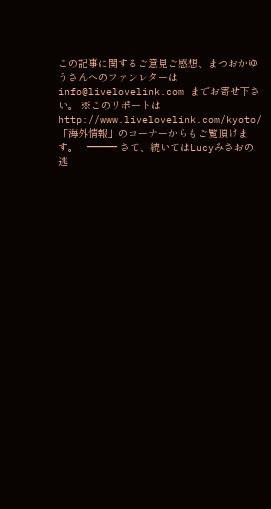この記事に関するご意見ご感想、まつおかゆうさんへのファンレターは info@livelovelink.com までお寄せ下さい。 ※このリポートはhttp://www.livelovelink.com/kyoto/    「海外情報」のコーナーからもご覧頂けます。   ━━━ さて、続いてはLucyみさおの逃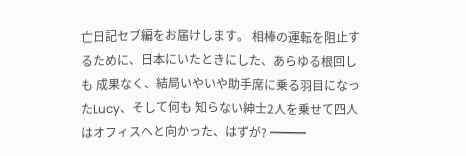亡日記セブ編をお届けします。 相棒の運転を阻止するために、日本にいたときにした、あらゆる根回しも 成果なく、結局いやいや助手席に乗る羽目になったLucy、そして何も 知らない紳士2人を乗せて四人はオフィスへと向かった、はずが? ━━━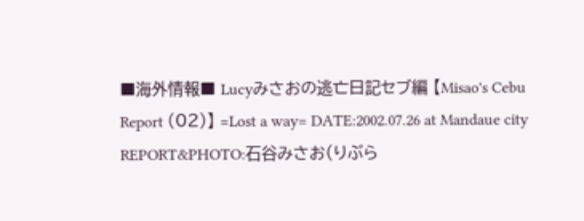■海外情報■ Lucyみさおの逃亡日記セブ編 【Misao's Cebu Report (02)】 =Lost a way= DATE:2002.07.26 at Mandaue city REPORT&PHOTO:石谷みさお(りぶら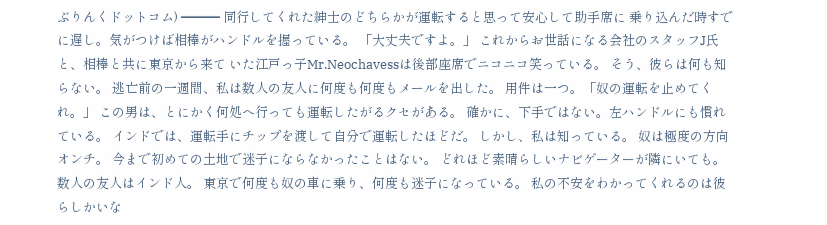ぶりんくドットコム) ━━━ 同行してくれた紳士のどちらかが運転すると思って安心して助手席に 乗り込んだ時すでに遅し。気がつけば相棒がハンドルを握っている。 「大丈夫ですよ。」 これからお世話になる会社のスタッフJ氏と、相棒と共に東京から来て いた江戸っ子Mr.Neochavessは後部座席でニコニコ笑っている。 そう、彼らは何も知らない。 逃亡前の一週間、私は数人の友人に何度も何度もメールを出した。 用件は一つ。「奴の運転を止めてくれ。」 この男は、とにかく何処へ行っても運転したがるクセがある。 確かに、下手ではない。左ハンドルにも慣れている。 インドでは、運転手にチップを渡して自分で運転したほどだ。 しかし、私は知っている。 奴は極度の方向オンチ。 今まで初めての土地で迷子にならなかったことはない。 どれほど素晴らしいナビゲーターが隣にいても。 数人の友人はインド人。 東京で何度も奴の車に乗り、何度も迷子になっている。 私の不安をわかってくれるのは彼らしかいな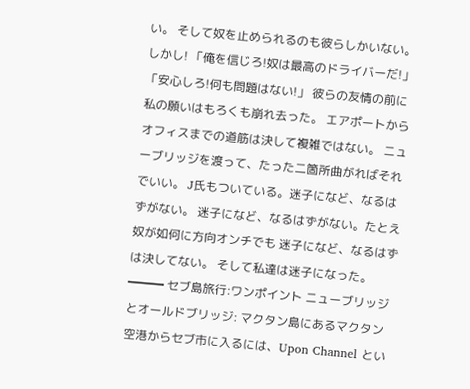い。 そして奴を止められるのも彼らしかいない。 しかし! 「俺を信じろ!奴は最高のドライバーだ!」 「安心しろ!何も問題はない!」 彼らの友情の前に私の願いはもろくも崩れ去った。 エアポートからオフィスまでの道筋は決して複雑ではない。 ニューブリッジを渡って、たった二箇所曲がればそれでいい。 J氏もついている。迷子になど、なるはずがない。 迷子になど、なるはずがない。たとえ奴が如何に方向オンチでも 迷子になど、なるはずは決してない。 そして私達は迷子になった。 ━━━ セブ島旅行:ワンポイント ニューブリッジとオールドブリッジ: マクタン島にあるマクタン空港からセブ市に入るには、Upon Channel とい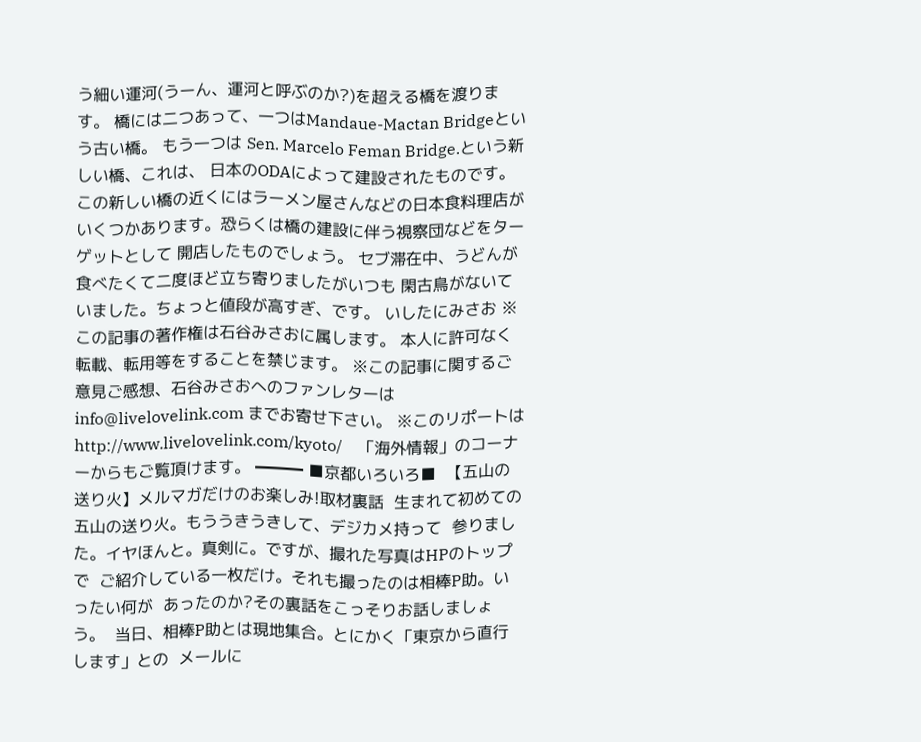う細い運河(うーん、運河と呼ぶのか?)を超える橋を渡ります。 橋には二つあって、一つはMandaue-Mactan Bridgeという古い橋。 もう一つは Sen. Marcelo Feman Bridge.という新しい橋、これは、 日本のODAによって建設されたものです。 この新しい橋の近くにはラーメン屋さんなどの日本食料理店が いくつかあります。恐らくは橋の建設に伴う視察団などをターゲットとして 開店したものでしょう。 セブ滞在中、うどんが食べたくて二度ほど立ち寄りましたがいつも 閑古鳥がないていました。ちょっと値段が高すぎ、です。 いしたにみさお ※この記事の著作権は石谷みさおに属します。 本人に許可なく転載、転用等をすることを禁じます。 ※この記事に関するご意見ご感想、石谷みさおへのファンレターは info@livelovelink.com までお寄せ下さい。 ※このリポートはhttp://www.livelovelink.com/kyoto/    「海外情報」のコーナーからもご覧頂けます。 ━━━ ■京都いろいろ■  【五山の送り火】メルマガだけのお楽しみ!取材裏話  生まれて初めての五山の送り火。もううきうきして、デジカメ持って  参りました。イヤほんと。真剣に。ですが、撮れた写真はHPのトップで  ご紹介している一枚だけ。それも撮ったのは相棒P助。いったい何が  あったのか?その裏話をこっそりお話しましょう。  当日、相棒P助とは現地集合。とにかく「東京から直行します」との  メールに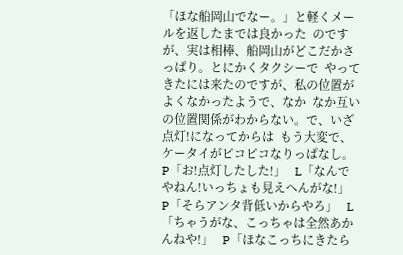「ほな船岡山でなー。」と軽くメールを返したまでは良かった  のですが、実は相棒、船岡山がどこだかさっぱり。とにかくタクシーで  やってきたには来たのですが、私の位置がよくなかったようで、なか  なか互いの位置関係がわからない。で、いざ点灯!になってからは  もう大変で、ケータイがピコピコなりっぱなし。   P「お!点灯したした!」   L「なんでやねん!いっちょも見えへんがな!」   P「そらアンタ背低いからやろ」   L「ちゃうがな、こっちゃは全然あかんねや!」   P「ほなこっちにきたら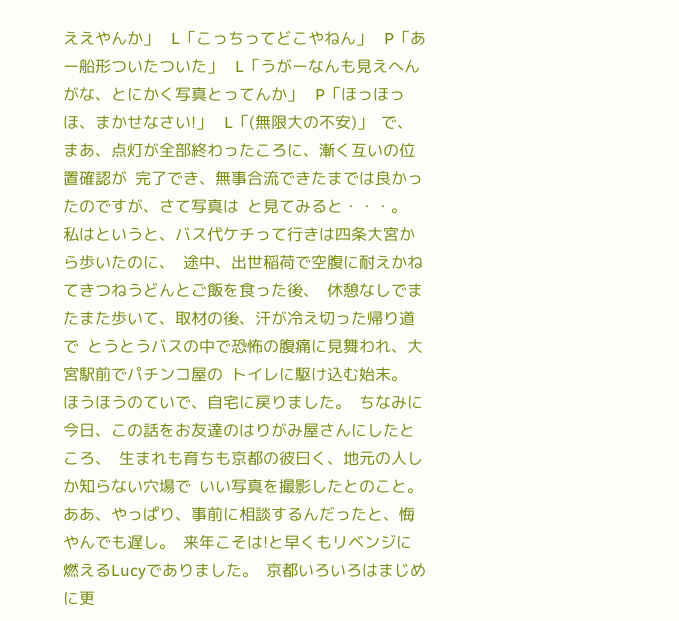ええやんか」   L「こっちってどこやねん」   P「あー船形ついたついた」   L「うがーなんも見えへんがな、とにかく写真とってんか」   P「ほっほっほ、まかせなさい!」   L「(無限大の不安)」  で、まあ、点灯が全部終わったころに、漸く互いの位置確認が  完了でき、無事合流できたまでは良かったのですが、さて写真は  と見てみると・・・。  私はというと、バス代ケチって行きは四条大宮から歩いたのに、  途中、出世稲荷で空腹に耐えかねてきつねうどんとご飯を食った後、  休憩なしでまたまた歩いて、取材の後、汗が冷え切った帰り道で  とうとうバスの中で恐怖の腹痛に見舞われ、大宮駅前でパチンコ屋の  トイレに駆け込む始末。  ほうほうのていで、自宅に戻りました。  ちなみに今日、この話をお友達のはりがみ屋さんにしたところ、  生まれも育ちも京都の彼曰く、地元の人しか知らない穴場で  いい写真を撮影したとのこと。  ああ、やっぱり、事前に相談するんだったと、悔やんでも遅し。  来年こそは!と早くもリベンジに燃えるLucyでありました。  京都いろいろはまじめに更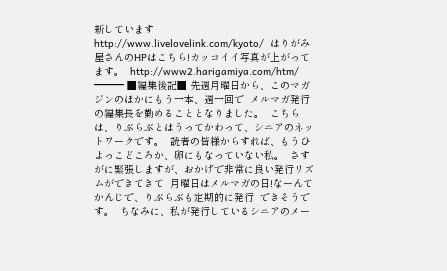新しています  http://www.livelovelink.com/kyoto/  はりがみ屋さんのHPはこちら!カッコイイ写真が上がってます。  http://www2.harigamiya.com/htm/ ━━━ ■編集後記■ 先週月曜日から、このマガジンのほかにもう一本、週一回で  メルマガ発行の編集長を勤めることとなりました。  こちらは、りぶらぶとはうってかわって、シニアのネットワークです。  読者の皆様からすれば、もうひよっこどころか、卵にもなっていない私。  さすがに緊張しますが、おかげで非常に良い発行リズムができてきて  月曜日はメルマガの日!なーんてかんじで、りぶらぶも定期的に発行  できそうです。  ちなみに、私が発行しているシニアのメー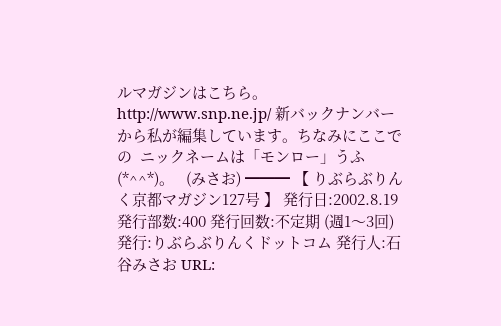ルマガジンはこちら。  http://www.snp.ne.jp/ 新バックナンバーから私が編集しています。ちなみにここでの  ニックネームは「モンロー」うふ(*^^*)。   (みさお) ━━━ 【 りぶらぶりんく京都マガジン127号 】 発行日:2002.8.19 発行部数:400 発行回数:不定期 (週1〜3回) 発行:りぶらぶりんくドットコム 発行人:石谷みさお URL: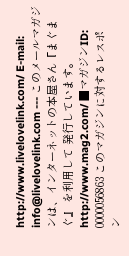http://www.livelovelink.com/ E-mail: info@livelovelink.com --- このメールマガジンは、インターネットの本屋さん『まぐまぐ』 を利用して 発行しています。http://www.mag2.com/ ■マガジンID: 0000056863 このマガジンに対するレスポン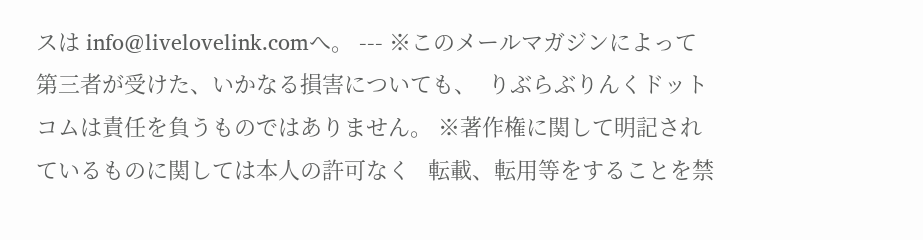スは info@livelovelink.comへ。 --- ※このメールマガジンによって第三者が受けた、いかなる損害についても、  りぶらぶりんくドットコムは責任を負うものではありません。 ※著作権に関して明記されているものに関しては本人の許可なく   転載、転用等をすることを禁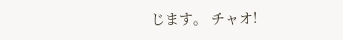じます。 チャオ!